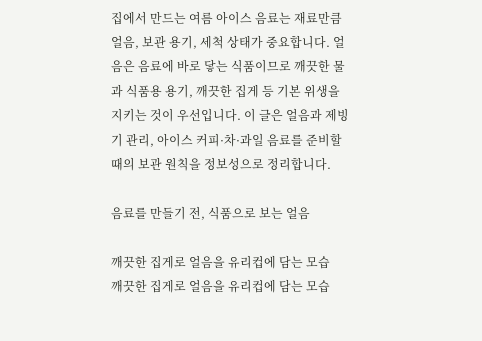집에서 만드는 여름 아이스 음료는 재료만큼 얼음, 보관 용기, 세척 상태가 중요합니다. 얼음은 음료에 바로 닿는 식품이므로 깨끗한 물과 식품용 용기, 깨끗한 집게 등 기본 위생을 지키는 것이 우선입니다. 이 글은 얼음과 제빙기 관리, 아이스 커피·차·과일 음료를 준비할 때의 보관 원칙을 정보성으로 정리합니다.

음료를 만들기 전, 식품으로 보는 얼음

깨끗한 집게로 얼음을 유리컵에 담는 모습
깨끗한 집게로 얼음을 유리컵에 담는 모습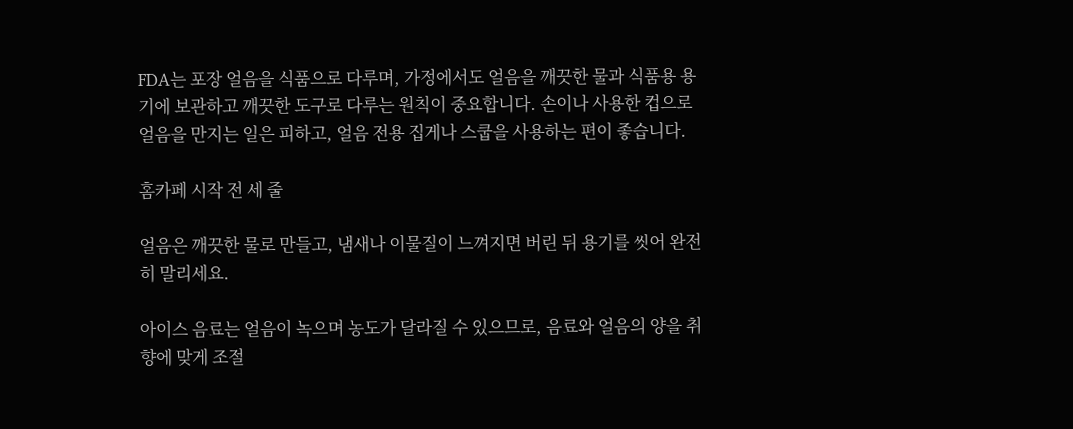FDA는 포장 얼음을 식품으로 다루며, 가정에서도 얼음을 깨끗한 물과 식품용 용기에 보관하고 깨끗한 도구로 다루는 원칙이 중요합니다. 손이나 사용한 컵으로 얼음을 만지는 일은 피하고, 얼음 전용 집게나 스쿱을 사용하는 편이 좋습니다.

홈카페 시작 전 세 줄

얼음은 깨끗한 물로 만들고, 냄새나 이물질이 느껴지면 버린 뒤 용기를 씻어 완전히 말리세요.

아이스 음료는 얼음이 녹으며 농도가 달라질 수 있으므로, 음료와 얼음의 양을 취향에 맞게 조절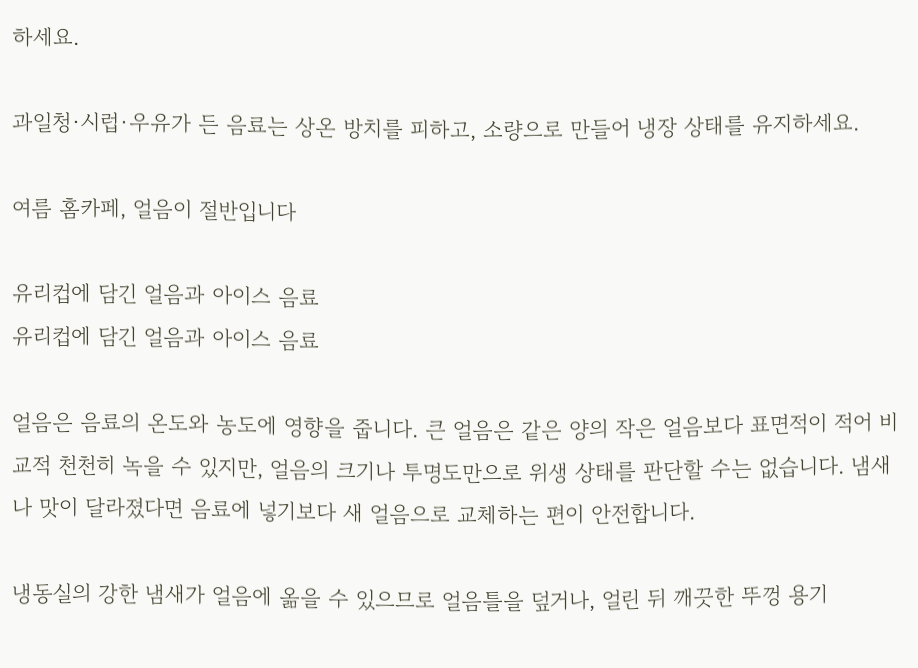하세요.

과일청·시럽·우유가 든 음료는 상온 방치를 피하고, 소량으로 만들어 냉장 상태를 유지하세요.

여름 홈카페, 얼음이 절반입니다

유리컵에 담긴 얼음과 아이스 음료
유리컵에 담긴 얼음과 아이스 음료

얼음은 음료의 온도와 농도에 영향을 줍니다. 큰 얼음은 같은 양의 작은 얼음보다 표면적이 적어 비교적 천천히 녹을 수 있지만, 얼음의 크기나 투명도만으로 위생 상태를 판단할 수는 없습니다. 냄새나 맛이 달라졌다면 음료에 넣기보다 새 얼음으로 교체하는 편이 안전합니다.

냉동실의 강한 냄새가 얼음에 옮을 수 있으므로 얼음틀을 덮거나, 얼린 뒤 깨끗한 뚜껑 용기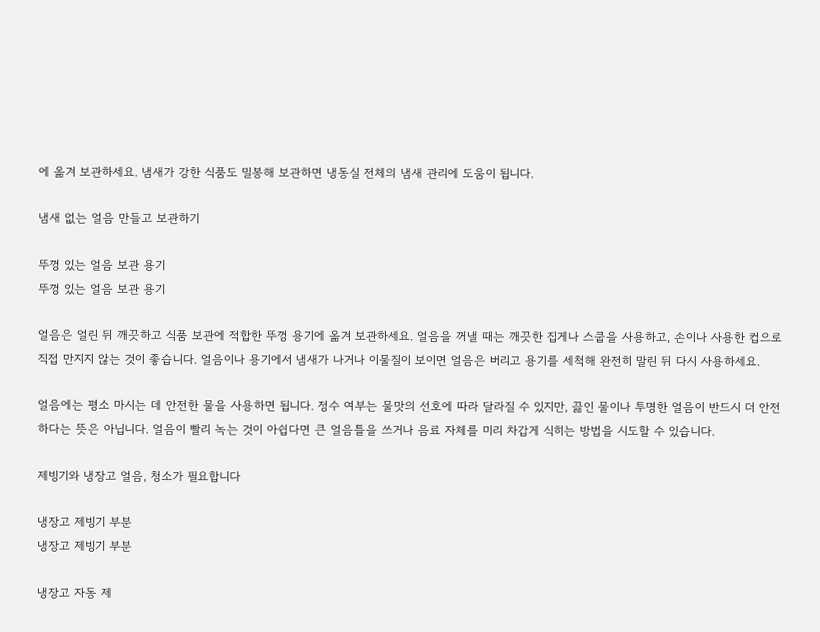에 옮겨 보관하세요. 냄새가 강한 식품도 밀봉해 보관하면 냉동실 전체의 냄새 관리에 도움이 됩니다.

냄새 없는 얼음 만들고 보관하기

뚜껑 있는 얼음 보관 용기
뚜껑 있는 얼음 보관 용기

얼음은 얼린 뒤 깨끗하고 식품 보관에 적합한 뚜껑 용기에 옮겨 보관하세요. 얼음을 꺼낼 때는 깨끗한 집게나 스쿱을 사용하고, 손이나 사용한 컵으로 직접 만지지 않는 것이 좋습니다. 얼음이나 용기에서 냄새가 나거나 이물질이 보이면 얼음은 버리고 용기를 세척해 완전히 말린 뒤 다시 사용하세요.

얼음에는 평소 마시는 데 안전한 물을 사용하면 됩니다. 정수 여부는 물맛의 선호에 따라 달라질 수 있지만, 끓인 물이나 투명한 얼음이 반드시 더 안전하다는 뜻은 아닙니다. 얼음이 빨리 녹는 것이 아쉽다면 큰 얼음틀을 쓰거나 음료 자체를 미리 차갑게 식히는 방법을 시도할 수 있습니다.

제빙기와 냉장고 얼음, 청소가 필요합니다

냉장고 제빙기 부분
냉장고 제빙기 부분

냉장고 자동 제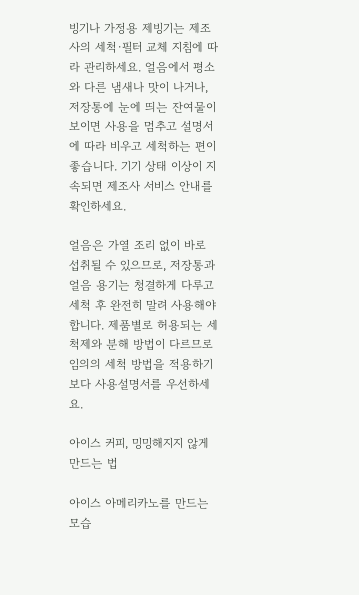빙기나 가정용 제빙기는 제조사의 세척·필터 교체 지침에 따라 관리하세요. 얼음에서 평소와 다른 냄새나 맛이 나거나, 저장통에 눈에 띄는 잔여물이 보이면 사용을 멈추고 설명서에 따라 비우고 세척하는 편이 좋습니다. 기기 상태 이상이 지속되면 제조사 서비스 안내를 확인하세요.

얼음은 가열 조리 없이 바로 섭취될 수 있으므로, 저장통과 얼음 용기는 청결하게 다루고 세척 후 완전히 말려 사용해야 합니다. 제품별로 허용되는 세척제와 분해 방법이 다르므로 임의의 세척 방법을 적용하기보다 사용설명서를 우선하세요.

아이스 커피, 밍밍해지지 않게 만드는 법

아이스 아메리카노를 만드는 모습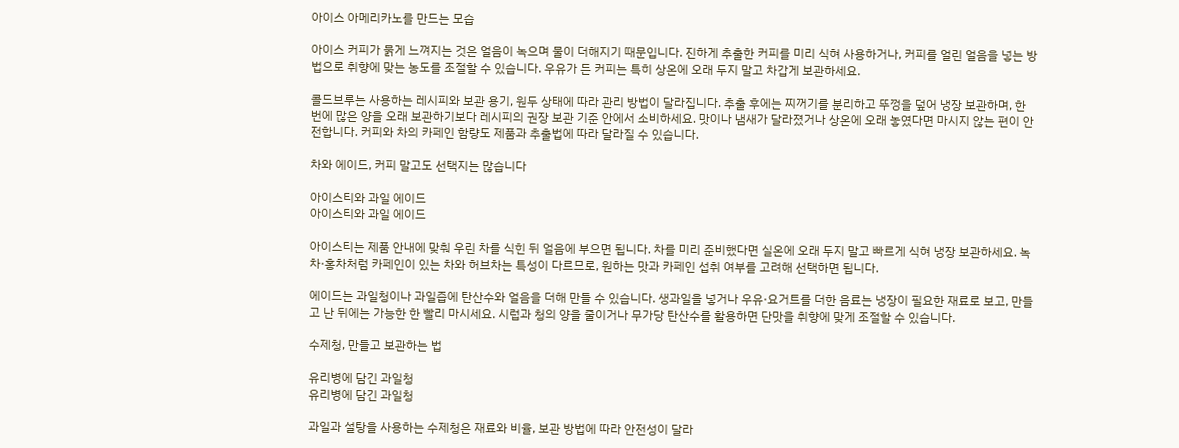아이스 아메리카노를 만드는 모습

아이스 커피가 묽게 느껴지는 것은 얼음이 녹으며 물이 더해지기 때문입니다. 진하게 추출한 커피를 미리 식혀 사용하거나, 커피를 얼린 얼음을 넣는 방법으로 취향에 맞는 농도를 조절할 수 있습니다. 우유가 든 커피는 특히 상온에 오래 두지 말고 차갑게 보관하세요.

콜드브루는 사용하는 레시피와 보관 용기, 원두 상태에 따라 관리 방법이 달라집니다. 추출 후에는 찌꺼기를 분리하고 뚜껑을 덮어 냉장 보관하며, 한 번에 많은 양을 오래 보관하기보다 레시피의 권장 보관 기준 안에서 소비하세요. 맛이나 냄새가 달라졌거나 상온에 오래 놓였다면 마시지 않는 편이 안전합니다. 커피와 차의 카페인 함량도 제품과 추출법에 따라 달라질 수 있습니다.

차와 에이드, 커피 말고도 선택지는 많습니다

아이스티와 과일 에이드
아이스티와 과일 에이드

아이스티는 제품 안내에 맞춰 우린 차를 식힌 뒤 얼음에 부으면 됩니다. 차를 미리 준비했다면 실온에 오래 두지 말고 빠르게 식혀 냉장 보관하세요. 녹차·홍차처럼 카페인이 있는 차와 허브차는 특성이 다르므로, 원하는 맛과 카페인 섭취 여부를 고려해 선택하면 됩니다.

에이드는 과일청이나 과일즙에 탄산수와 얼음을 더해 만들 수 있습니다. 생과일을 넣거나 우유·요거트를 더한 음료는 냉장이 필요한 재료로 보고, 만들고 난 뒤에는 가능한 한 빨리 마시세요. 시럽과 청의 양을 줄이거나 무가당 탄산수를 활용하면 단맛을 취향에 맞게 조절할 수 있습니다.

수제청, 만들고 보관하는 법

유리병에 담긴 과일청
유리병에 담긴 과일청

과일과 설탕을 사용하는 수제청은 재료와 비율, 보관 방법에 따라 안전성이 달라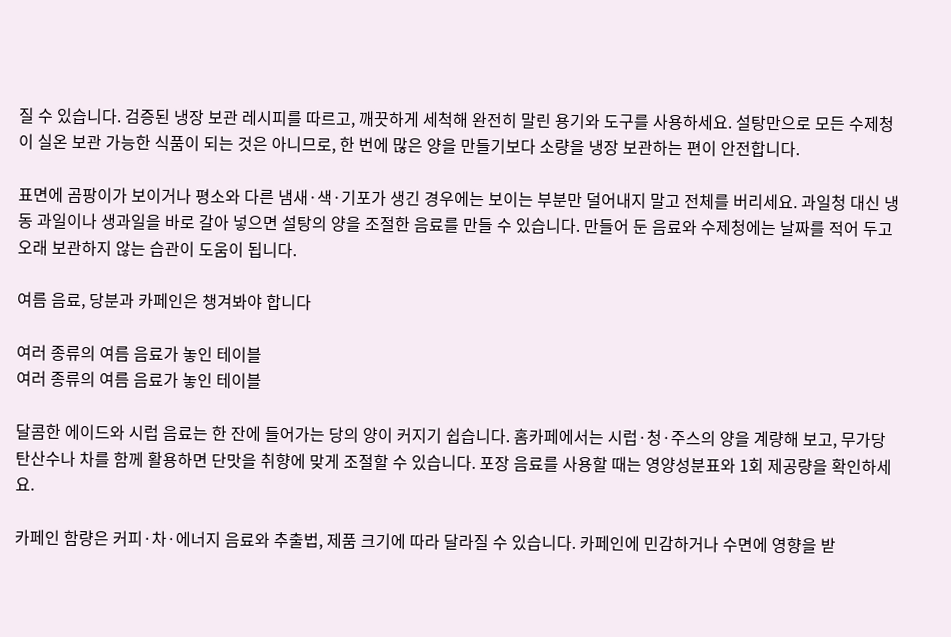질 수 있습니다. 검증된 냉장 보관 레시피를 따르고, 깨끗하게 세척해 완전히 말린 용기와 도구를 사용하세요. 설탕만으로 모든 수제청이 실온 보관 가능한 식품이 되는 것은 아니므로, 한 번에 많은 양을 만들기보다 소량을 냉장 보관하는 편이 안전합니다.

표면에 곰팡이가 보이거나 평소와 다른 냄새·색·기포가 생긴 경우에는 보이는 부분만 덜어내지 말고 전체를 버리세요. 과일청 대신 냉동 과일이나 생과일을 바로 갈아 넣으면 설탕의 양을 조절한 음료를 만들 수 있습니다. 만들어 둔 음료와 수제청에는 날짜를 적어 두고 오래 보관하지 않는 습관이 도움이 됩니다.

여름 음료, 당분과 카페인은 챙겨봐야 합니다

여러 종류의 여름 음료가 놓인 테이블
여러 종류의 여름 음료가 놓인 테이블

달콤한 에이드와 시럽 음료는 한 잔에 들어가는 당의 양이 커지기 쉽습니다. 홈카페에서는 시럽·청·주스의 양을 계량해 보고, 무가당 탄산수나 차를 함께 활용하면 단맛을 취향에 맞게 조절할 수 있습니다. 포장 음료를 사용할 때는 영양성분표와 1회 제공량을 확인하세요.

카페인 함량은 커피·차·에너지 음료와 추출법, 제품 크기에 따라 달라질 수 있습니다. 카페인에 민감하거나 수면에 영향을 받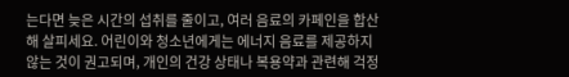는다면 늦은 시간의 섭취를 줄이고, 여러 음료의 카페인을 합산해 살피세요. 어린이와 청소년에게는 에너지 음료를 제공하지 않는 것이 권고되며, 개인의 건강 상태나 복용약과 관련해 걱정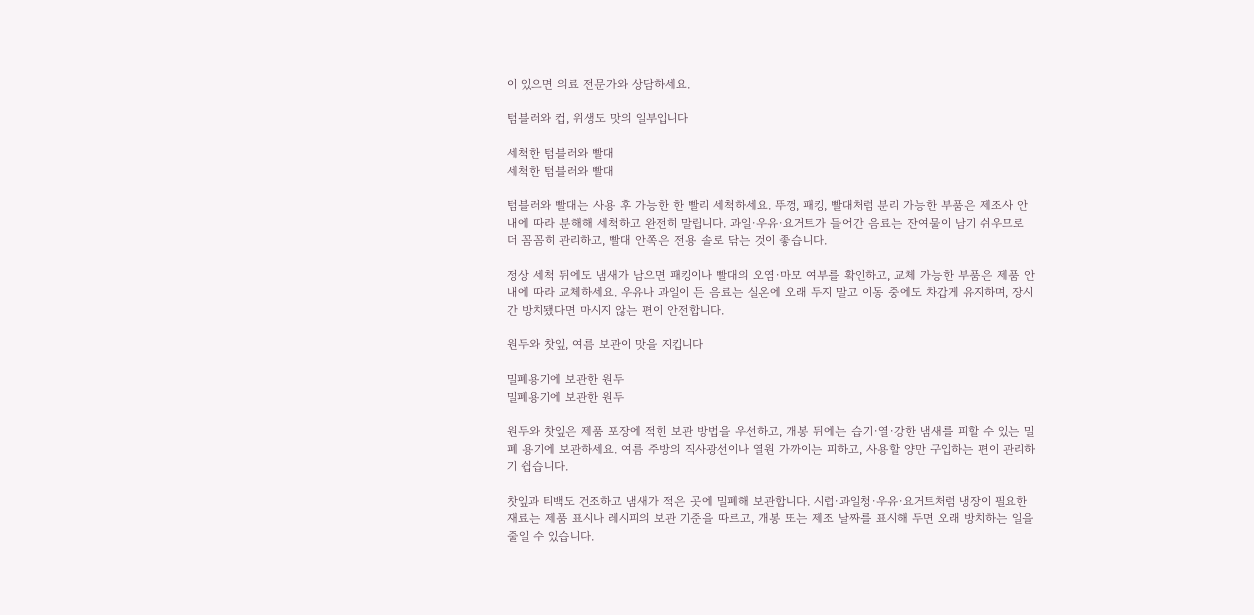이 있으면 의료 전문가와 상담하세요.

텀블러와 컵, 위생도 맛의 일부입니다

세척한 텀블러와 빨대
세척한 텀블러와 빨대

텀블러와 빨대는 사용 후 가능한 한 빨리 세척하세요. 뚜껑, 패킹, 빨대처럼 분리 가능한 부품은 제조사 안내에 따라 분해해 세척하고 완전히 말립니다. 과일·우유·요거트가 들어간 음료는 잔여물이 남기 쉬우므로 더 꼼꼼히 관리하고, 빨대 안쪽은 전용 솔로 닦는 것이 좋습니다.

정상 세척 뒤에도 냄새가 남으면 패킹이나 빨대의 오염·마모 여부를 확인하고, 교체 가능한 부품은 제품 안내에 따라 교체하세요. 우유나 과일이 든 음료는 실온에 오래 두지 말고 이동 중에도 차갑게 유지하며, 장시간 방치됐다면 마시지 않는 편이 안전합니다.

원두와 찻잎, 여름 보관이 맛을 지킵니다

밀폐용기에 보관한 원두
밀폐용기에 보관한 원두

원두와 찻잎은 제품 포장에 적힌 보관 방법을 우선하고, 개봉 뒤에는 습기·열·강한 냄새를 피할 수 있는 밀폐 용기에 보관하세요. 여름 주방의 직사광선이나 열원 가까이는 피하고, 사용할 양만 구입하는 편이 관리하기 쉽습니다.

찻잎과 티백도 건조하고 냄새가 적은 곳에 밀폐해 보관합니다. 시럽·과일청·우유·요거트처럼 냉장이 필요한 재료는 제품 표시나 레시피의 보관 기준을 따르고, 개봉 또는 제조 날짜를 표시해 두면 오래 방치하는 일을 줄일 수 있습니다.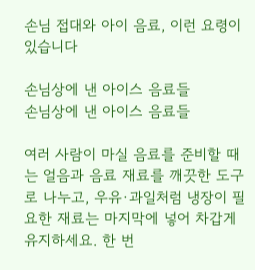손님 접대와 아이 음료, 이런 요령이 있습니다

손님상에 낸 아이스 음료들
손님상에 낸 아이스 음료들

여러 사람이 마실 음료를 준비할 때는 얼음과 음료 재료를 깨끗한 도구로 나누고, 우유·과일처럼 냉장이 필요한 재료는 마지막에 넣어 차갑게 유지하세요. 한 번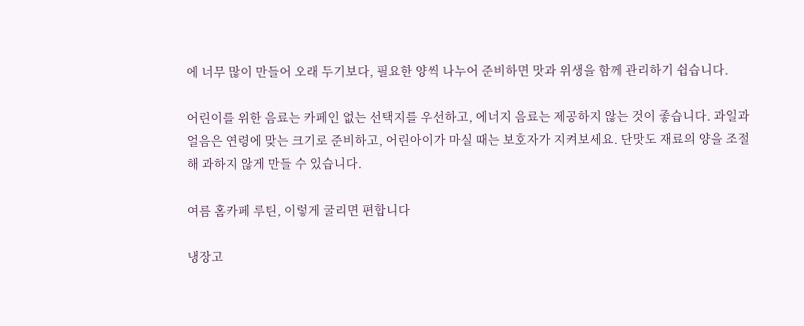에 너무 많이 만들어 오래 두기보다, 필요한 양씩 나누어 준비하면 맛과 위생을 함께 관리하기 쉽습니다.

어린이를 위한 음료는 카페인 없는 선택지를 우선하고, 에너지 음료는 제공하지 않는 것이 좋습니다. 과일과 얼음은 연령에 맞는 크기로 준비하고, 어린아이가 마실 때는 보호자가 지켜보세요. 단맛도 재료의 양을 조절해 과하지 않게 만들 수 있습니다.

여름 홈카페 루틴, 이렇게 굴리면 편합니다

냉장고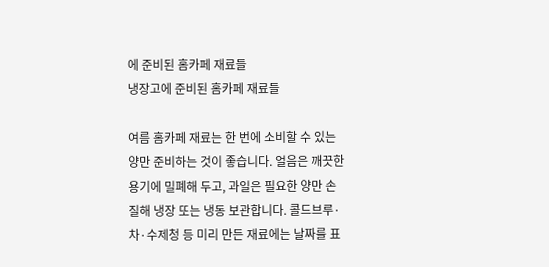에 준비된 홈카페 재료들
냉장고에 준비된 홈카페 재료들

여름 홈카페 재료는 한 번에 소비할 수 있는 양만 준비하는 것이 좋습니다. 얼음은 깨끗한 용기에 밀폐해 두고, 과일은 필요한 양만 손질해 냉장 또는 냉동 보관합니다. 콜드브루·차·수제청 등 미리 만든 재료에는 날짜를 표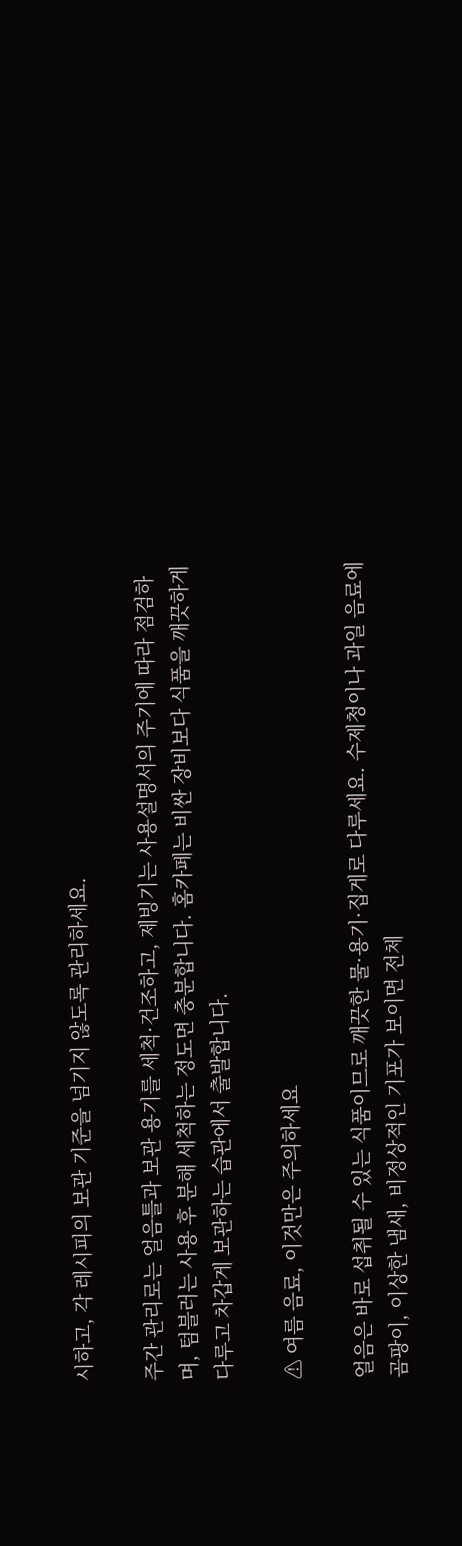시하고, 각 레시피의 보관 기준을 넘기지 않도록 관리하세요.

주간 관리로는 얼음틀과 보관 용기를 세척·건조하고, 제빙기는 사용설명서의 주기에 따라 점검하며, 텀블러는 사용 후 분해 세척하는 정도면 충분합니다. 홈카페는 비싼 장비보다 식품을 깨끗하게 다루고 차갑게 보관하는 습관에서 출발합니다.

⚠ 여름 음료, 이것만은 주의하세요

얼음은 바로 섭취될 수 있는 식품이므로 깨끗한 물·용기·집게로 다루세요. 수제청이나 과일 음료에 곰팡이, 이상한 냄새, 비정상적인 기포가 보이면 전체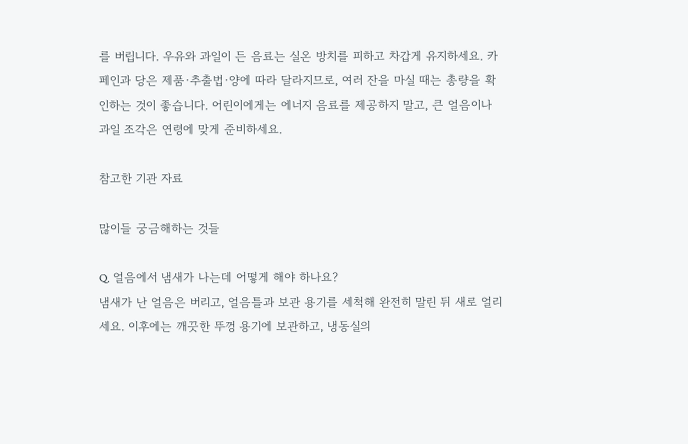를 버립니다. 우유와 과일이 든 음료는 실온 방치를 피하고 차갑게 유지하세요. 카페인과 당은 제품·추출법·양에 따라 달라지므로, 여러 잔을 마실 때는 총량을 확인하는 것이 좋습니다. 어린이에게는 에너지 음료를 제공하지 말고, 큰 얼음이나 과일 조각은 연령에 맞게 준비하세요.

참고한 기관 자료

많이들 궁금해하는 것들

Q. 얼음에서 냄새가 나는데 어떻게 해야 하나요?
냄새가 난 얼음은 버리고, 얼음틀과 보관 용기를 세척해 완전히 말린 뒤 새로 얼리세요. 이후에는 깨끗한 뚜껑 용기에 보관하고, 냉동실의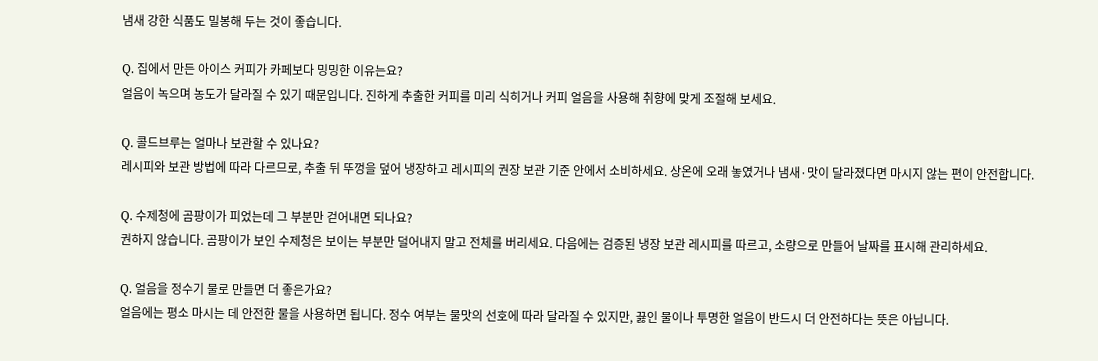냄새 강한 식품도 밀봉해 두는 것이 좋습니다.

Q. 집에서 만든 아이스 커피가 카페보다 밍밍한 이유는요?
얼음이 녹으며 농도가 달라질 수 있기 때문입니다. 진하게 추출한 커피를 미리 식히거나 커피 얼음을 사용해 취향에 맞게 조절해 보세요.

Q. 콜드브루는 얼마나 보관할 수 있나요?
레시피와 보관 방법에 따라 다르므로, 추출 뒤 뚜껑을 덮어 냉장하고 레시피의 권장 보관 기준 안에서 소비하세요. 상온에 오래 놓였거나 냄새·맛이 달라졌다면 마시지 않는 편이 안전합니다.

Q. 수제청에 곰팡이가 피었는데 그 부분만 걷어내면 되나요?
권하지 않습니다. 곰팡이가 보인 수제청은 보이는 부분만 덜어내지 말고 전체를 버리세요. 다음에는 검증된 냉장 보관 레시피를 따르고, 소량으로 만들어 날짜를 표시해 관리하세요.

Q. 얼음을 정수기 물로 만들면 더 좋은가요?
얼음에는 평소 마시는 데 안전한 물을 사용하면 됩니다. 정수 여부는 물맛의 선호에 따라 달라질 수 있지만, 끓인 물이나 투명한 얼음이 반드시 더 안전하다는 뜻은 아닙니다.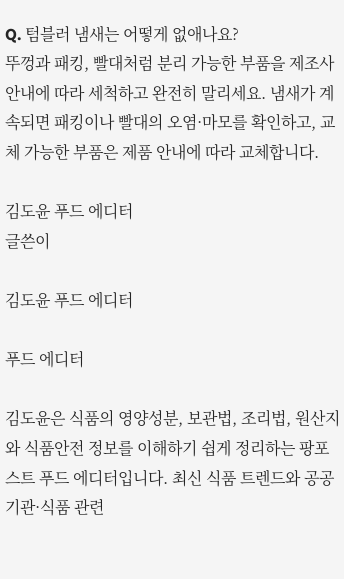Q. 텀블러 냄새는 어떻게 없애나요?
뚜껑과 패킹, 빨대처럼 분리 가능한 부품을 제조사 안내에 따라 세척하고 완전히 말리세요. 냄새가 계속되면 패킹이나 빨대의 오염·마모를 확인하고, 교체 가능한 부품은 제품 안내에 따라 교체합니다.

김도윤 푸드 에디터
글쓴이

김도윤 푸드 에디터

푸드 에디터

김도윤은 식품의 영양성분, 보관법, 조리법, 원산지와 식품안전 정보를 이해하기 쉽게 정리하는 팡포스트 푸드 에디터입니다. 최신 식품 트렌드와 공공기관·식품 관련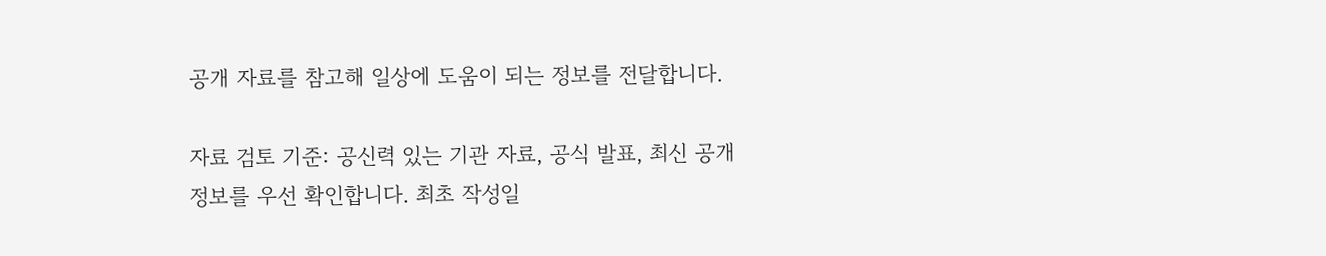공개 자료를 참고해 일상에 도움이 되는 정보를 전달합니다.

자료 검토 기준: 공신력 있는 기관 자료, 공식 발표, 최신 공개 정보를 우선 확인합니다. 최초 작성일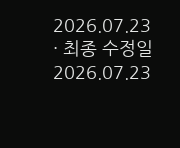2026.07.23 · 최종 수정일 2026.07.23